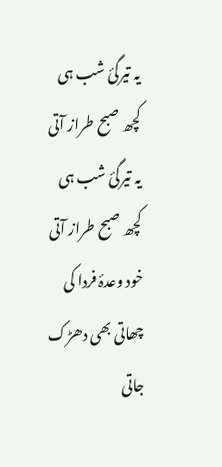یہ تیرگیٔ شب ہی کچھ صبح طراز آتی
یہ تیرگیٔ شب ہی کچھ صبح طراز آتی خود وعدۂ فردا کی چھاتی بھی دھڑک جاتی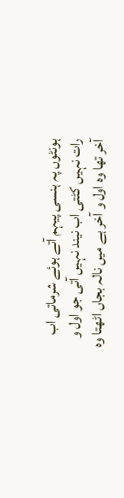ہونٹوں پہ ہنسی پیہم آتے ہوئے شرماتی اب رات نہیں کٹتی اب نیند نہیں آتی جو اول و آخر تھا وہ اول و آخر ہے میں نالہ بجاں اٹھتا وہ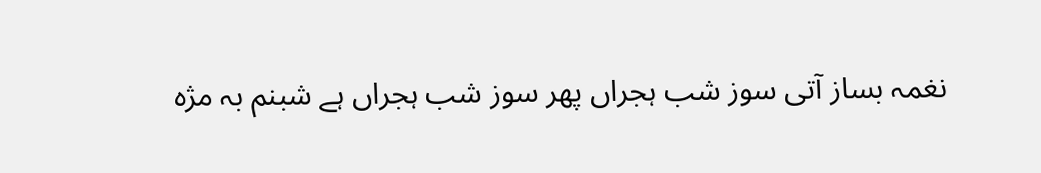نغمہ بساز آتی سوز شب ہجراں پھر سوز شب ہجراں ہے شبنم بہ مژہ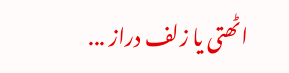اٹھتی یا زلف دراز ...